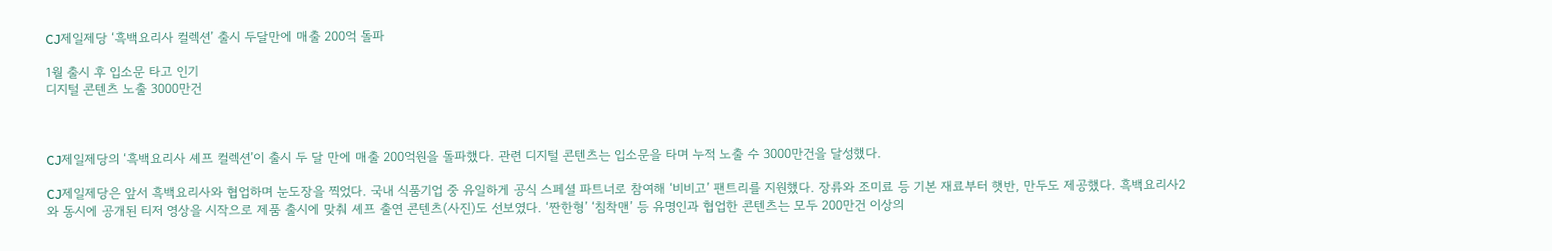CJ제일제당 ‘흑백요리사 컬렉션’ 출시 두달만에 매출 200억 돌파

1월 출시 후 입소문 타고 인기
디지털 콘텐츠 노출 3000만건



CJ제일제당의 ‘흑백요리사 셰프 컬렉션’이 출시 두 달 만에 매출 200억원을 돌파했다. 관련 디지털 콘텐츠는 입소문을 타며 누적 노출 수 3000만건을 달성했다.

CJ제일제당은 앞서 흑백요리사와 협업하며 눈도장을 찍었다. 국내 식품기업 중 유일하게 공식 스페셜 파트너로 참여해 ‘비비고’ 팬트리를 지원했다. 장류와 조미료 등 기본 재료부터 햇반, 만두도 제공했다. 흑백요리사2와 동시에 공개된 티저 영상을 시작으로 제품 출시에 맞춰 셰프 출연 콘텐츠(사진)도 선보였다. ‘짠한형’ ‘침착맨’ 등 유명인과 협업한 콘텐츠는 모두 200만건 이상의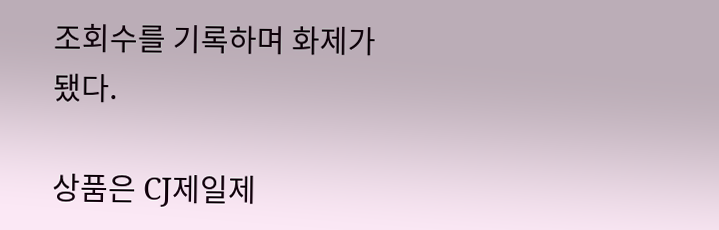조회수를 기록하며 화제가 됐다.

상품은 CJ제일제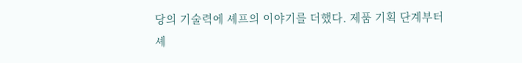당의 기술력에 셰프의 이야기를 더했다. 제품 기획 단계부터 셰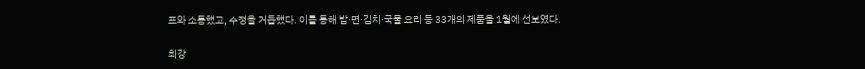프와 소통했고, 수정을 거듭했다. 이를 통해 밥·면·김치·국물 요리 등 33개의 제품을 1월에 선보였다.

최강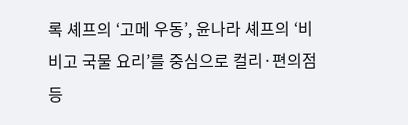록 셰프의 ‘고메 우동’, 윤나라 셰프의 ‘비비고 국물 요리’를 중심으로 컬리·편의점 등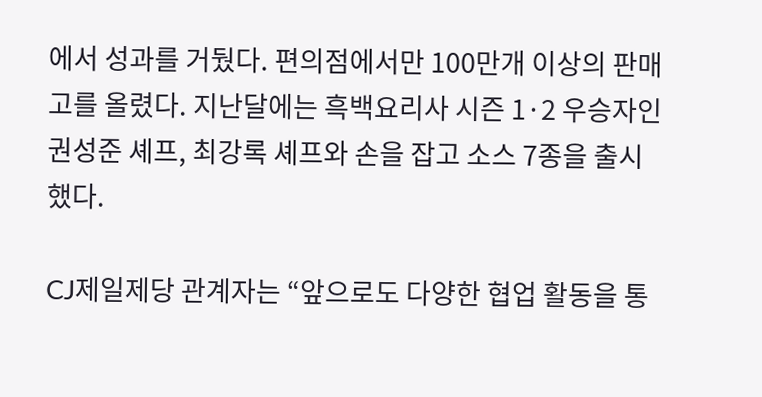에서 성과를 거뒀다. 편의점에서만 100만개 이상의 판매고를 올렸다. 지난달에는 흑백요리사 시즌 1·2 우승자인 권성준 셰프, 최강록 셰프와 손을 잡고 소스 7종을 출시했다.

CJ제일제당 관계자는 “앞으로도 다양한 협업 활동을 통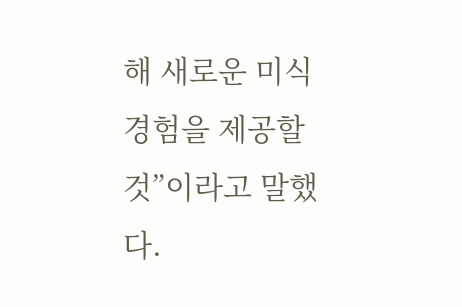해 새로운 미식 경험을 제공할 것”이라고 말했다.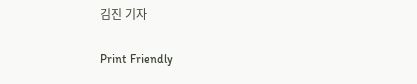김진 기자

Print Friendly